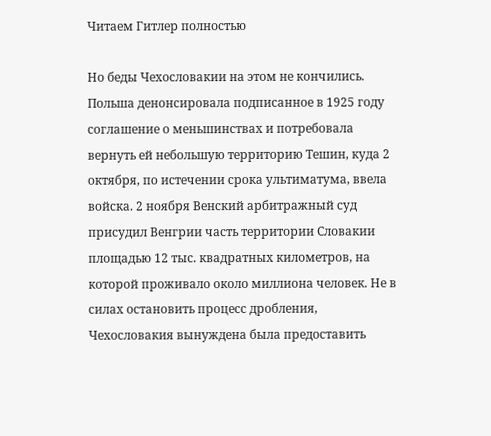Читаем Гитлер полностью

Но беды Чехословакии на этом не кончились. Польша денонсировала подписанное в 1925 году соглашение о меньшинствах и потребовала вернуть ей небольшую территорию Тешин, куда 2 октября, по истечении срока ультиматума, ввела войска. 2 ноября Венский арбитражный суд присудил Венгрии часть территории Словакии площадью 12 тыс. квадратных километров, на которой проживало около миллиона человек. Не в силах остановить процесс дробления, Чехословакия вынуждена была предоставить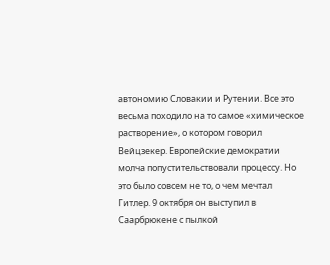автономию Словакии и Рутении. Все это весьма походило на то самое «химическое растворение», о котором говорил Вейцзекер. Европейские демократии молча попустительствовали процессу. Но это было совсем не то, о чем мечтал Гитлер. 9 октября он выступил в Саарбрюкене с пылкой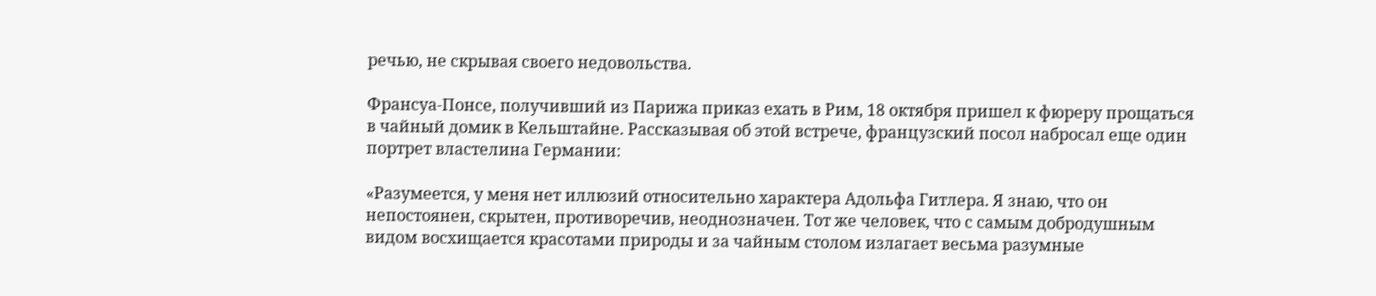речью, не скрывая своего недовольства.

Франсуа-Понсе, получивший из Парижа приказ ехать в Рим, 18 октября пришел к фюреру прощаться в чайный домик в Кельштайне. Рассказывая об этой встрече, французский посол набросал еще один портрет властелина Германии:

«Разумеется, у меня нет иллюзий относительно характера Адольфа Гитлера. Я знаю, что он непостоянен, скрытен, противоречив, неоднозначен. Тот же человек, что с самым добродушным видом восхищается красотами природы и за чайным столом излагает весьма разумные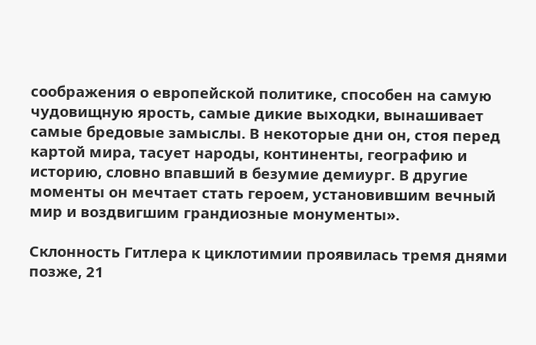соображения о европейской политике, способен на самую чудовищную ярость, самые дикие выходки, вынашивает самые бредовые замыслы. В некоторые дни он, стоя перед картой мира, тасует народы, континенты, географию и историю, словно впавший в безумие демиург. В другие моменты он мечтает стать героем, установившим вечный мир и воздвигшим грандиозные монументы».

Склонность Гитлера к циклотимии проявилась тремя днями позже, 21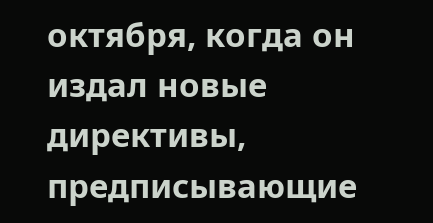октября, когда он издал новые директивы, предписывающие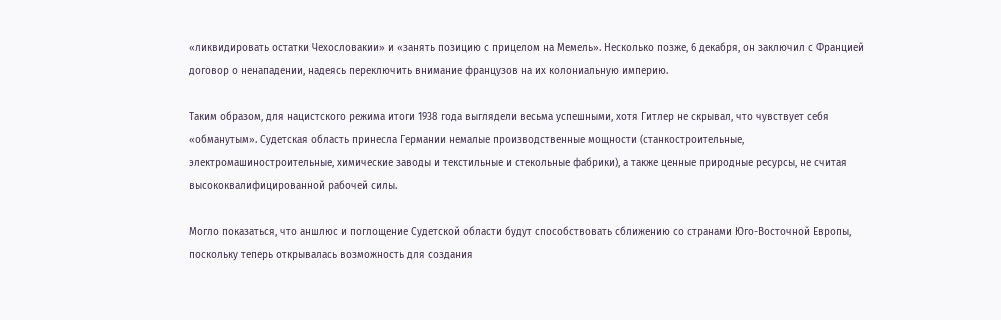«ликвидировать остатки Чехословакии» и «занять позицию с прицелом на Мемель». Несколько позже, 6 декабря, он заключил с Францией договор о ненападении, надеясь переключить внимание французов на их колониальную империю.

Таким образом, для нацистского режима итоги 1938 года выглядели весьма успешными, хотя Гитлер не скрывал, что чувствует себя «обманутым». Судетская область принесла Германии немалые производственные мощности (станкостроительные, электромашиностроительные, химические заводы и текстильные и стекольные фабрики), а также ценные природные ресурсы, не считая высококвалифицированной рабочей силы.

Могло показаться, что аншлюс и поглощение Судетской области будут способствовать сближению со странами Юго-Восточной Европы, поскольку теперь открывалась возможность для создания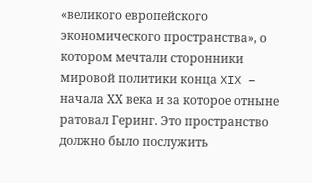«великого европейского экономического пространства», о котором мечтали сторонники мировой политики конца XIX – начала ХХ века и за которое отныне ратовал Геринг. Это пространство должно было послужить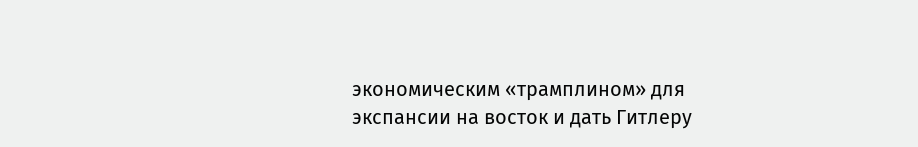экономическим «трамплином» для экспансии на восток и дать Гитлеру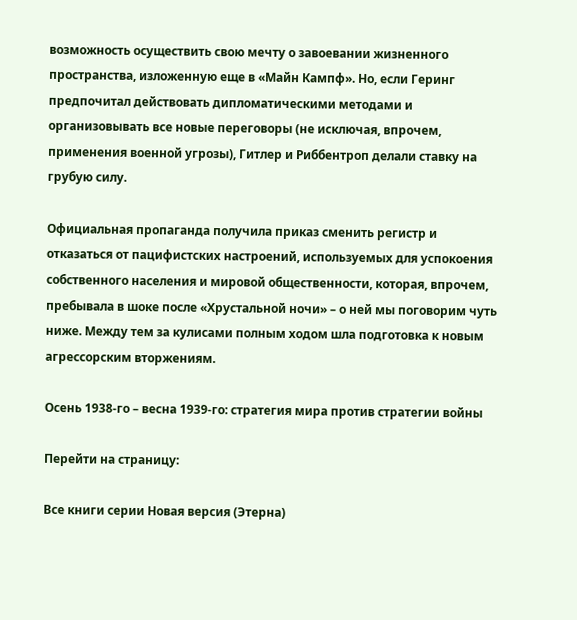возможность осуществить свою мечту о завоевании жизненного пространства, изложенную еще в «Майн Кампф». Но, если Геринг предпочитал действовать дипломатическими методами и организовывать все новые переговоры (не исключая, впрочем, применения военной угрозы), Гитлер и Риббентроп делали ставку на грубую силу.

Официальная пропаганда получила приказ сменить регистр и отказаться от пацифистских настроений, используемых для успокоения собственного населения и мировой общественности, которая, впрочем, пребывала в шоке после «Хрустальной ночи» – о ней мы поговорим чуть ниже. Между тем за кулисами полным ходом шла подготовка к новым агрессорским вторжениям.

Осень 1938-го – весна 1939-го: стратегия мира против стратегии войны

Перейти на страницу:

Все книги серии Новая версия (Этерна)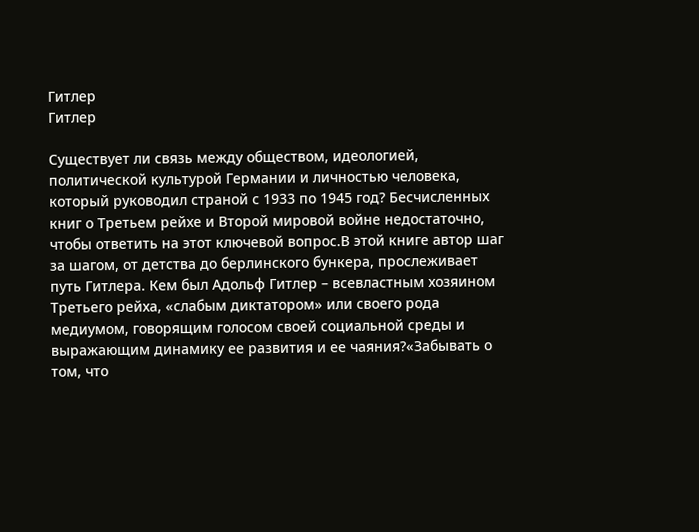Гитлер
Гитлер

Существует ли связь между обществом, идеологией, политической культурой Германии и личностью человека, который руководил страной с 1933 по 1945 год? Бесчисленных книг о Третьем рейхе и Второй мировой войне недостаточно, чтобы ответить на этот ключевой вопрос.В этой книге автор шаг за шагом, от детства до берлинского бункера, прослеживает путь Гитлера. Кем был Адольф Гитлер – всевластным хозяином Третьего рейха, «слабым диктатором» или своего рода медиумом, говорящим голосом своей социальной среды и выражающим динамику ее развития и ее чаяния?«Забывать о том, что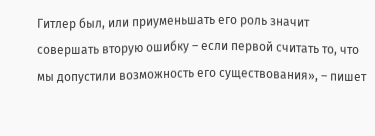Гитлер был, или приуменьшать его роль значит совершать вторую ошибку – если первой считать то, что мы допустили возможность его существования», – пишет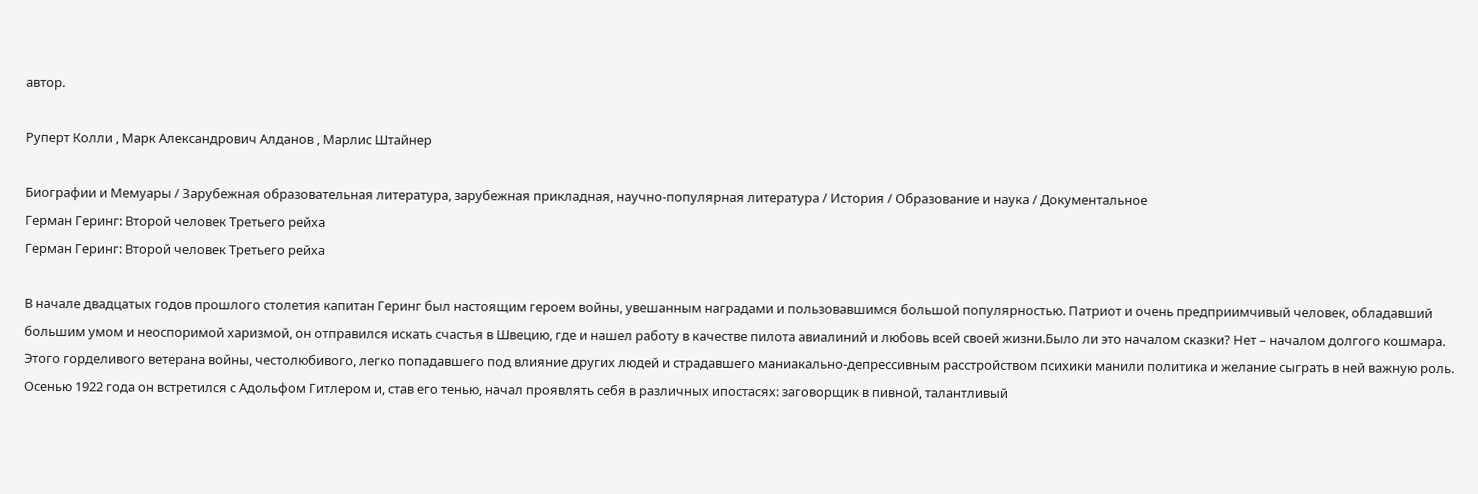автор.

Руперт Колли , Марк Александрович Алданов , Марлис Штайнер

Биографии и Мемуары / Зарубежная образовательная литература, зарубежная прикладная, научно-популярная литература / История / Образование и наука / Документальное
Герман Геринг: Второй человек Третьего рейха
Герман Геринг: Второй человек Третьего рейха

В начале двадцатых годов прошлого столетия капитан Геринг был настоящим героем войны, увешанным наградами и пользовавшимся большой популярностью. Патриот и очень предприимчивый человек, обладавший большим умом и неоспоримой харизмой, он отправился искать счастья в Швецию, где и нашел работу в качестве пилота авиалиний и любовь всей своей жизни.Было ли это началом сказки? Нет – началом долгого кошмара. Этого горделивого ветерана войны, честолюбивого, легко попадавшего под влияние других людей и страдавшего маниакально-депрессивным расстройством психики манили политика и желание сыграть в ней важную роль. Осенью 1922 года он встретился с Адольфом Гитлером и, став его тенью, начал проявлять себя в различных ипостасях: заговорщик в пивной, талантливый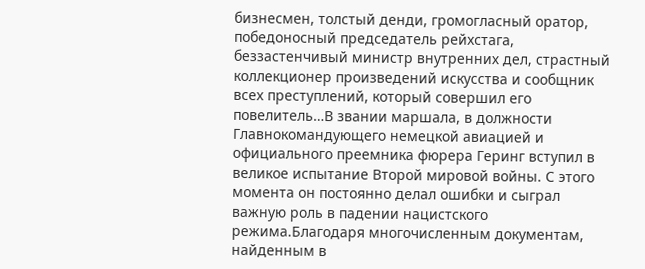бизнесмен, толстый денди, громогласный оратор, победоносный председатель рейхстага, беззастенчивый министр внутренних дел, страстный коллекционер произведений искусства и сообщник всех преступлений, который совершил его повелитель…В звании маршала, в должности Главнокомандующего немецкой авиацией и официального преемника фюрера Геринг вступил в великое испытание Второй мировой войны. С этого момента он постоянно делал ошибки и сыграл важную роль в падении нацистского режима.Благодаря многочисленным документам, найденным в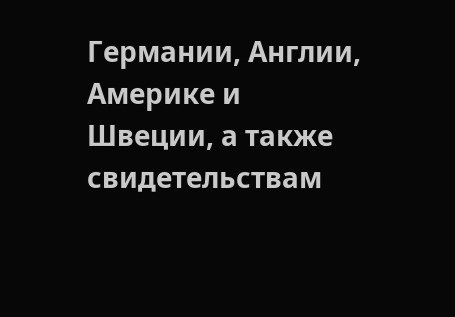Германии, Англии, Америке и Швеции, а также свидетельствам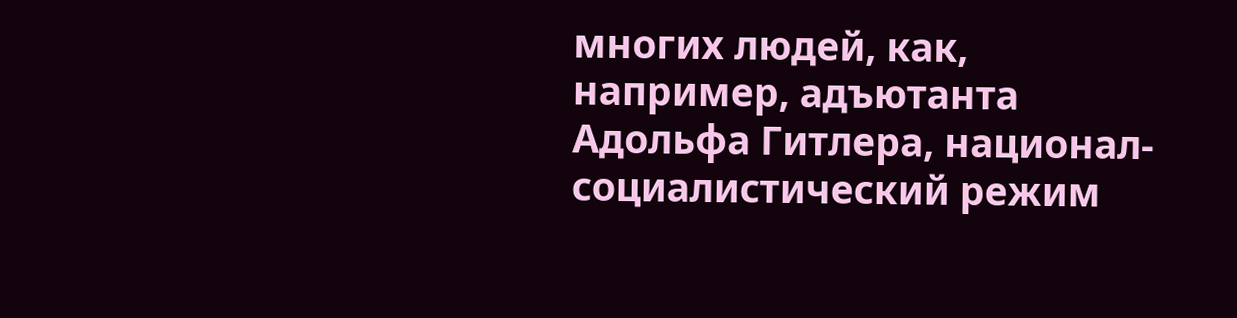многих людей, как, например, адъютанта Адольфа Гитлера, национал-социалистический режим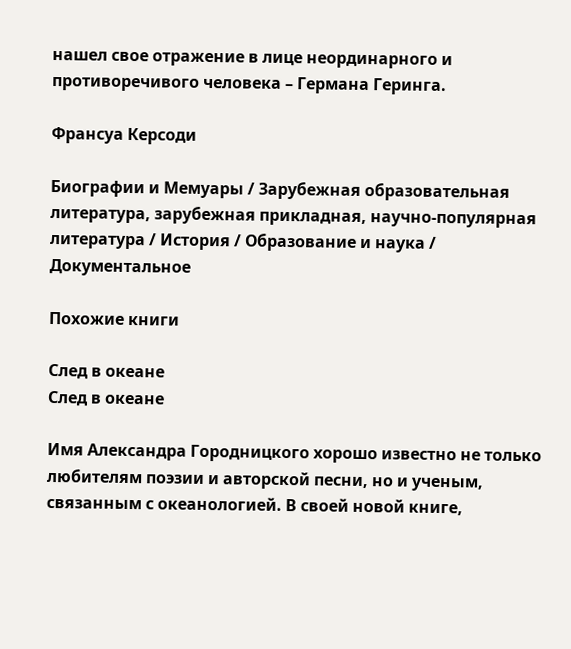нашел свое отражение в лице неординарного и противоречивого человека – Германа Геринга.

Франсуа Керсоди

Биографии и Мемуары / Зарубежная образовательная литература, зарубежная прикладная, научно-популярная литература / История / Образование и наука / Документальное

Похожие книги

След в океане
След в океане

Имя Александра Городницкого хорошо известно не только любителям поэзии и авторской песни, но и ученым, связанным с океанологией. В своей новой книге,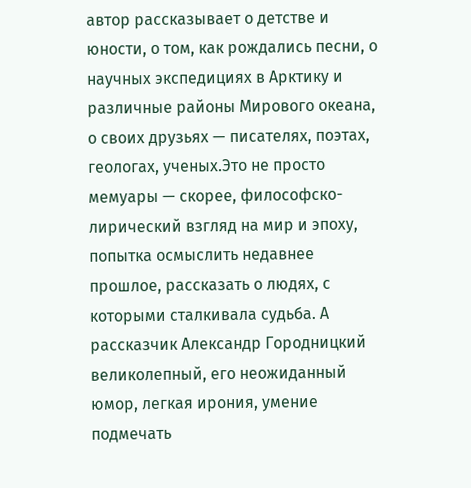автор рассказывает о детстве и юности, о том, как рождались песни, о научных экспедициях в Арктику и различные районы Мирового океана, о своих друзьях — писателях, поэтах, геологах, ученых.Это не просто мемуары — скорее, философско-лирический взгляд на мир и эпоху, попытка осмыслить недавнее прошлое, рассказать о людях, с которыми сталкивала судьба. А рассказчик Александр Городницкий великолепный, его неожиданный юмор, легкая ирония, умение подмечать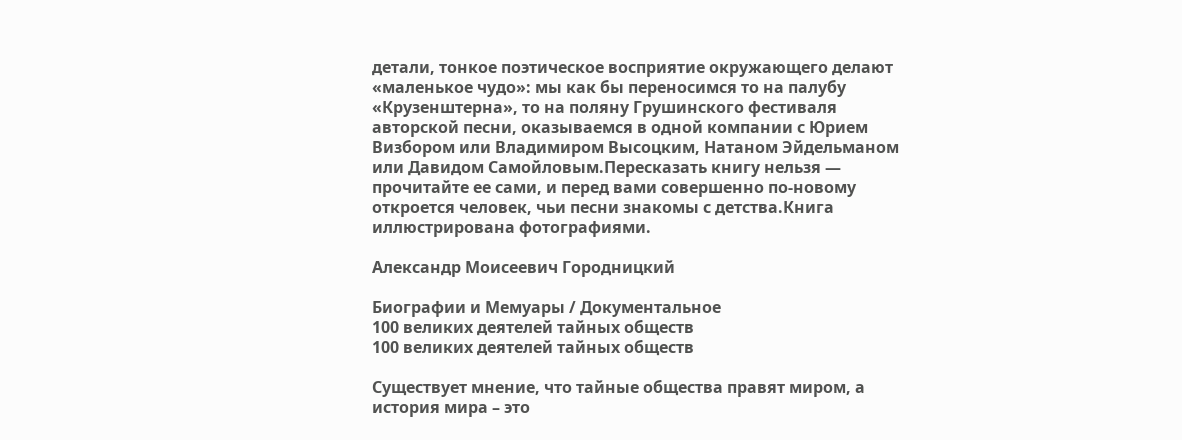детали, тонкое поэтическое восприятие окружающего делают «маленькое чудо»: мы как бы переносимся то на палубу «Крузенштерна», то на поляну Грушинского фестиваля авторской песни, оказываемся в одной компании с Юрием Визбором или Владимиром Высоцким, Натаном Эйдельманом или Давидом Самойловым.Пересказать книгу нельзя — прочитайте ее сами, и перед вами совершенно по-новому откроется человек, чьи песни знакомы с детства.Книга иллюстрирована фотографиями.

Александр Моисеевич Городницкий

Биографии и Мемуары / Документальное
100 великих деятелей тайных обществ
100 великих деятелей тайных обществ

Существует мнение, что тайные общества правят миром, а история мира – это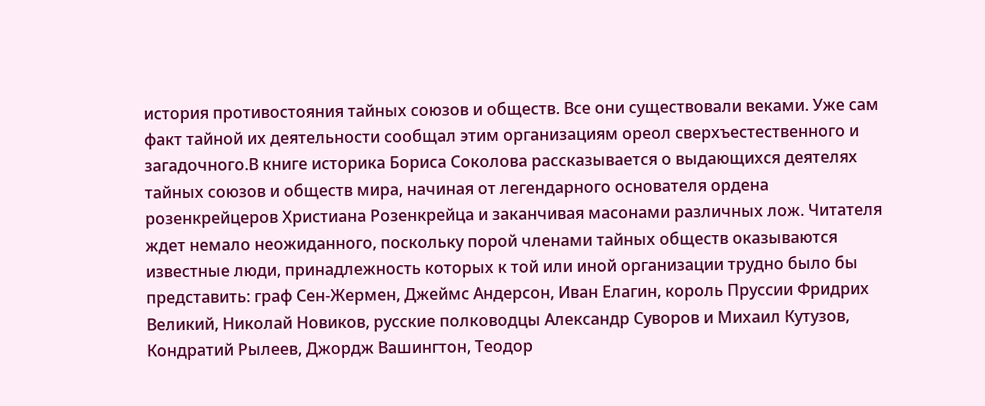история противостояния тайных союзов и обществ. Все они существовали веками. Уже сам факт тайной их деятельности сообщал этим организациям ореол сверхъестественного и загадочного.В книге историка Бориса Соколова рассказывается о выдающихся деятелях тайных союзов и обществ мира, начиная от легендарного основателя ордена розенкрейцеров Христиана Розенкрейца и заканчивая масонами различных лож. Читателя ждет немало неожиданного, поскольку порой членами тайных обществ оказываются известные люди, принадлежность которых к той или иной организации трудно было бы представить: граф Сен-Жермен, Джеймс Андерсон, Иван Елагин, король Пруссии Фридрих Великий, Николай Новиков, русские полководцы Александр Суворов и Михаил Кутузов, Кондратий Рылеев, Джордж Вашингтон, Теодор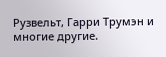Рузвельт, Гарри Трумэн и многие другие.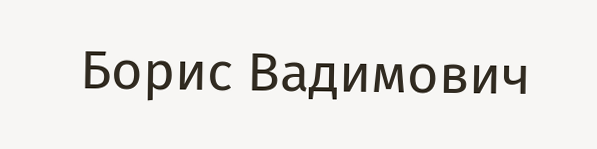Борис Вадимович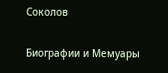Соколов

Биографии и Мемуары